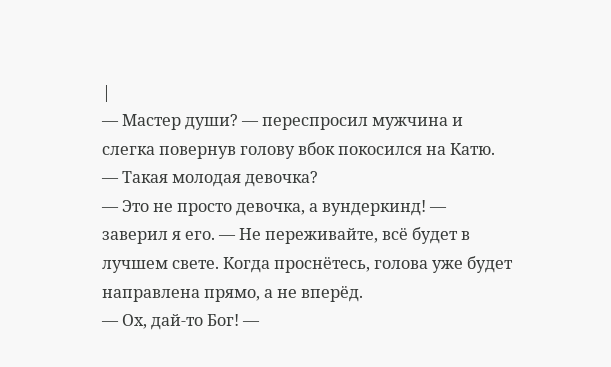|
— Мастер души? — переспросил мужчина и слегка повернув голову вбок покосился на Катю. — Такая молодая девочка?
— Это не просто девочка, а вундеркинд! — заверил я его. — Не переживайте, всё будет в лучшем свете. Когда проснётесь, голова уже будет направлена прямо, а не вперёд.
— Ох, дай-то Бог! —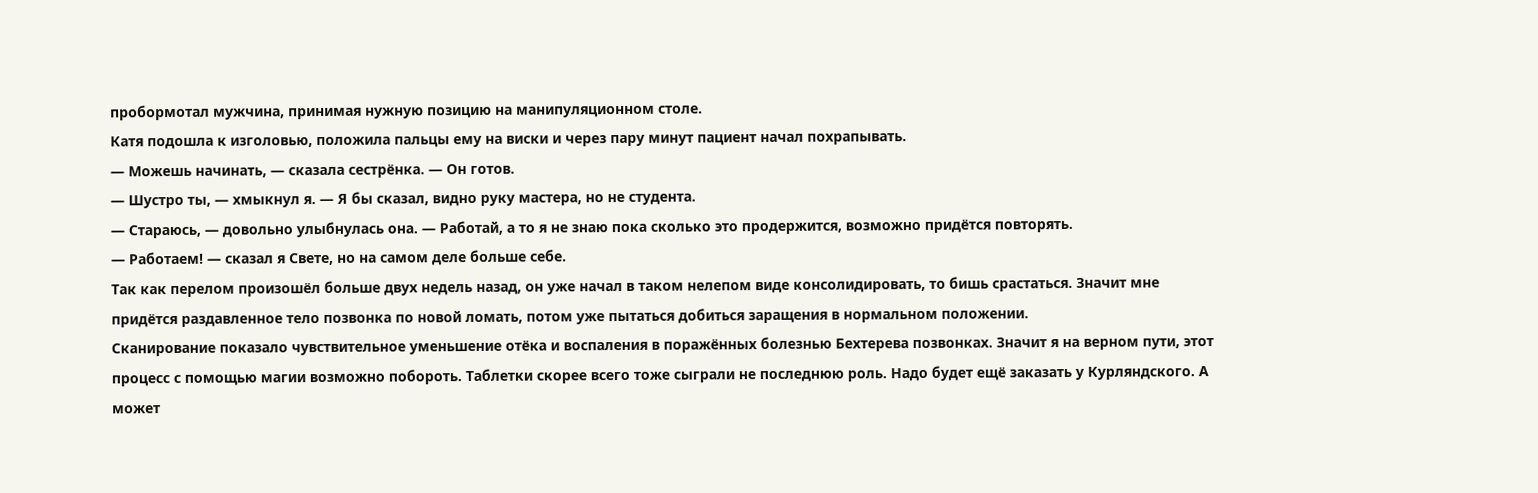пробормотал мужчина, принимая нужную позицию на манипуляционном столе.
Катя подошла к изголовью, положила пальцы ему на виски и через пару минут пациент начал похрапывать.
— Можешь начинать, — сказала сестрёнка. — Он готов.
— Шустро ты, — хмыкнул я. — Я бы сказал, видно руку мастера, но не студента.
— Стараюсь, — довольно улыбнулась она. — Работай, а то я не знаю пока сколько это продержится, возможно придётся повторять.
— Работаем! — сказал я Свете, но на самом деле больше себе.
Так как перелом произошёл больше двух недель назад, он уже начал в таком нелепом виде консолидировать, то бишь срастаться. Значит мне придётся раздавленное тело позвонка по новой ломать, потом уже пытаться добиться заращения в нормальном положении.
Сканирование показало чувствительное уменьшение отёка и воспаления в поражённых болезнью Бехтерева позвонках. Значит я на верном пути, этот процесс с помощью магии возможно побороть. Таблетки скорее всего тоже сыграли не последнюю роль. Надо будет ещё заказать у Курляндского. А может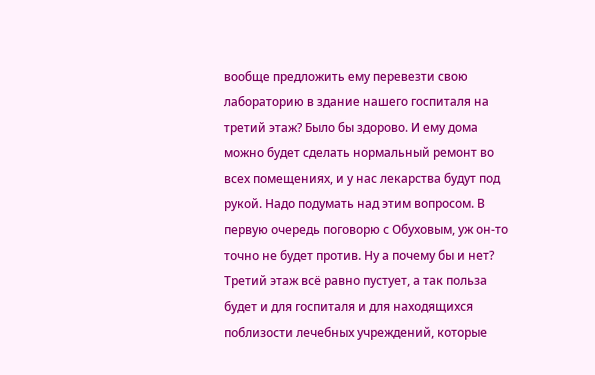вообще предложить ему перевезти свою лабораторию в здание нашего госпиталя на третий этаж? Было бы здорово. И ему дома можно будет сделать нормальный ремонт во всех помещениях, и у нас лекарства будут под рукой. Надо подумать над этим вопросом. В первую очередь поговорю с Обуховым, уж он-то точно не будет против. Ну а почему бы и нет? Третий этаж всё равно пустует, а так польза будет и для госпиталя и для находящихся поблизости лечебных учреждений, которые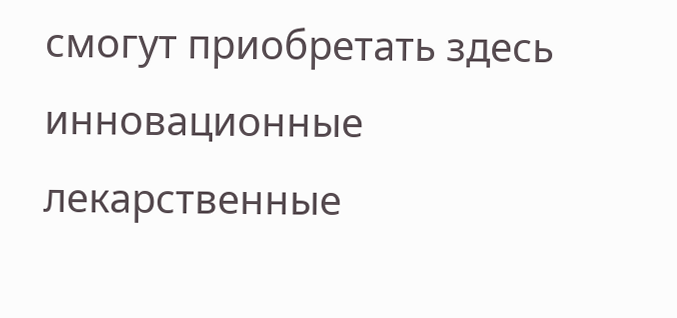смогут приобретать здесь инновационные лекарственные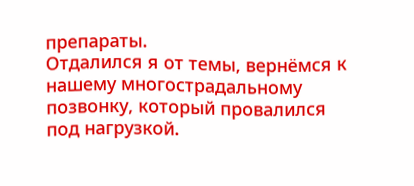препараты.
Отдалился я от темы, вернёмся к нашему многострадальному позвонку, который провалился под нагрузкой.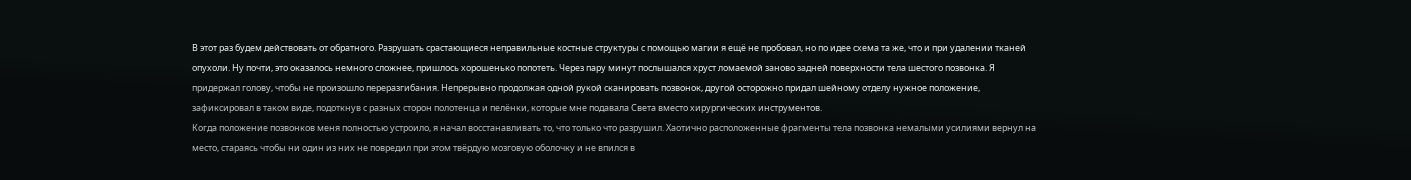В этот раз будем действовать от обратного. Разрушать срастающиеся неправильные костные структуры с помощью магии я ещё не пробовал, но по идее схема та же, что и при удалении тканей опухоли. Ну почти, это оказалось немного сложнее, пришлось хорошенько попотеть. Через пару минут послышался хруст ломаемой заново задней поверхности тела шестого позвонка. Я придержал голову, чтобы не произошло переразгибания. Непрерывно продолжая одной рукой сканировать позвонок, другой осторожно придал шейному отделу нужное положение, зафиксировал в таком виде, подоткнув с разных сторон полотенца и пелёнки, которые мне подавала Света вместо хирургических инструментов.
Когда положение позвонков меня полностью устроило, я начал восстанавливать то, что только что разрушил. Хаотично расположенные фрагменты тела позвонка немалыми усилиями вернул на место, стараясь чтобы ни один из них не повредил при этом твёрдую мозговую оболочку и не впился в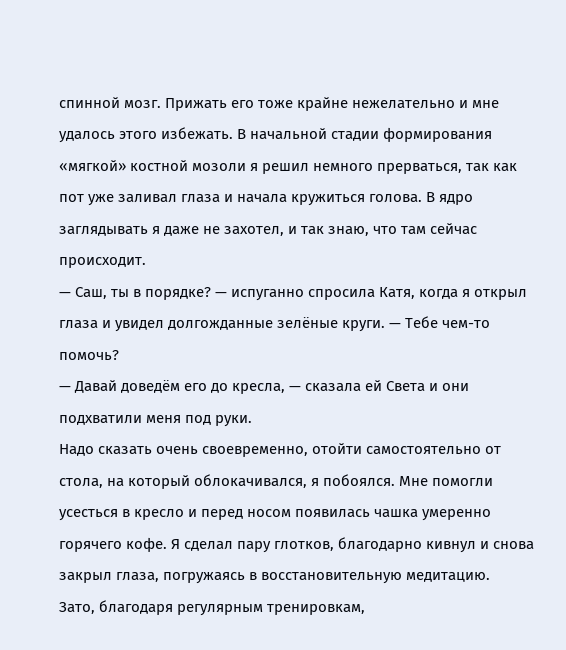спинной мозг. Прижать его тоже крайне нежелательно и мне удалось этого избежать. В начальной стадии формирования «мягкой» костной мозоли я решил немного прерваться, так как пот уже заливал глаза и начала кружиться голова. В ядро заглядывать я даже не захотел, и так знаю, что там сейчас происходит.
— Саш, ты в порядке? — испуганно спросила Катя, когда я открыл глаза и увидел долгожданные зелёные круги. — Тебе чем-то помочь?
— Давай доведём его до кресла, — сказала ей Света и они подхватили меня под руки.
Надо сказать очень своевременно, отойти самостоятельно от стола, на который облокачивался, я побоялся. Мне помогли усесться в кресло и перед носом появилась чашка умеренно горячего кофе. Я сделал пару глотков, благодарно кивнул и снова закрыл глаза, погружаясь в восстановительную медитацию.
Зато, благодаря регулярным тренировкам,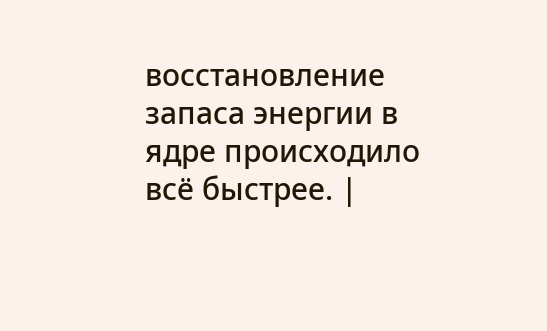восстановление запаса энергии в ядре происходило всё быстрее. |